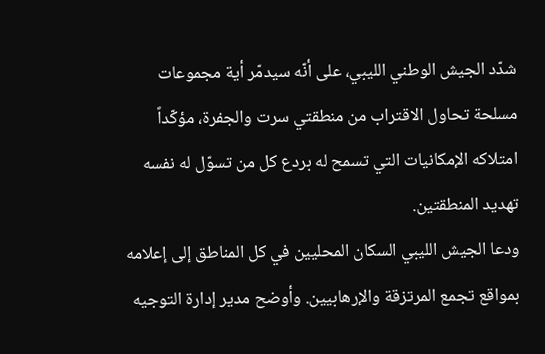شدّد الجيش الوطني الليبي، على أنّه سيدمّر أية مجموعات مسلحة تحاول الاقتراب من منطقتي سرت والجفرة، مؤكّداً امتلاكه الإمكانيات التي تسمح له بردع كل من تسوّل له نفسه تهديد المنطقتين.
ودعا الجيش الليبي السكان المحليين في كل المناطق إلى إعلامه بمواقع تجمع المرتزقة والإرهابيين. وأوضح مدير إدارة التوجيه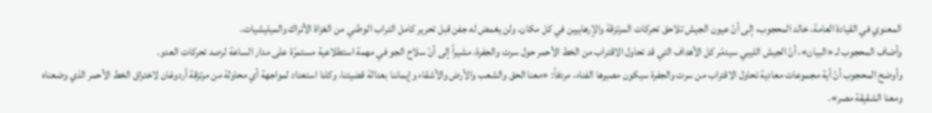المعنوي في القيادة العامة، خالد المحجوب، إلى أنّ عيون الجيش تلاحق تحركات المرتزقة والإرهابيين في كل مكان، ولن يغمض له جفن قبل تحرير كامل التراب الوطني من الغزاة الأتراك والميليشيات.
وأضاف المحجوب لـ «البيان»، أنّ الجيش الليبي سيدمّر كل الأهداف التي قد تحاول الاقتراب من الخط الأحمر حول سرت والجفرة، مشيراً إلى أنّ سلاح الجو في مهمة استطلاعية مستمرّة على مدار الساعة لرصد تحركات العدو.
وأوضح المحجوب أنّ أية مجموعات معادية تحاول الاقتراب من سرت والجفرة سيكون مصيرها الفناء، مردفاً: «معنا الحق والشعب والأرض والأشقاء وإيماننا بعدالة قضيتنا، وكلنا استعداد لمواجهة أي محاولة من مرتزقة أردوغان لاختراق الخط الأحمر الذي وضعناه ومعنا الشقيقة مصر».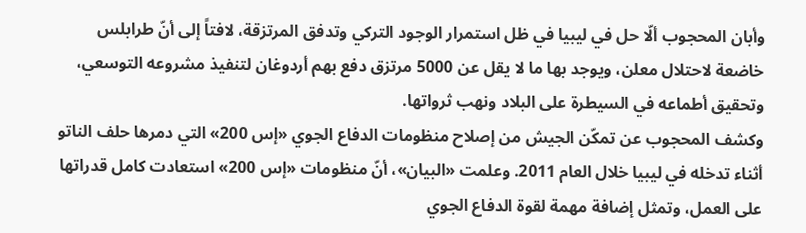وأبان المحجوب ألّا حل في ليبيا في ظل استمرار الوجود التركي وتدفق المرتزقة، لافتاً إلى أنّ طرابلس خاضعة لاحتلال معلن، ويوجد بها ما لا يقل عن 5000 مرتزق دفع بهم أردوغان لتنفيذ مشروعه التوسعي، وتحقيق أطماعه في السيطرة على البلاد ونهب ثرواتها.
وكشف المحجوب عن تمكّن الجيش من إصلاح منظومات الدفاع الجوي «إس 200» التي دمرها حلف الناتو أثناء تدخله في ليبيا خلال العام 2011. وعلمت «البيان»، أنّ منظومات «إس 200» استعادت كامل قدراتها على العمل، وتمثل إضافة مهمة لقوة الدفاع الجوي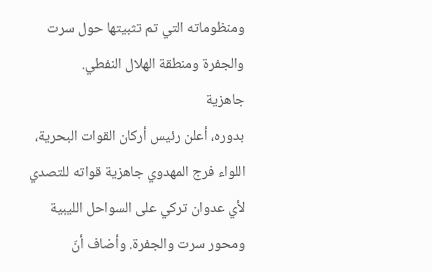ومنظوماته التي تم تثبيتها حول سرت والجفرة ومنطقة الهلال النفطي.
جاهزية
بدوره، أعلن رئيس أركان القوات البحرية، اللواء فرج المهدوي جاهزية قواته للتصدي لأي عدوان تركي على السواحل الليبية ومحور سرت والجفرة. وأضاف أنّ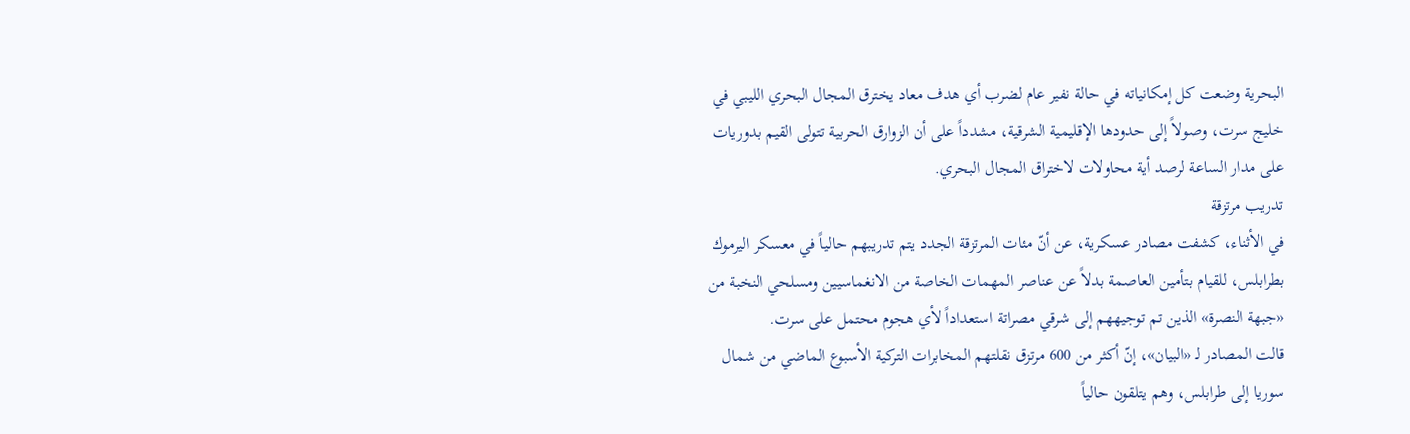البحرية وضعت كل إمكانياته في حالة نفير عام لضرب أي هدف معاد يخترق المجال البحري الليبي في خليج سرت، وصولاً إلى حدودها الإقليمية الشرقية، مشدداً على أن الزوارق الحربية تتولى القيم بدوريات على مدار الساعة لرصد أية محاولات لاختراق المجال البحري.
تدريب مرتزقة
في الأثناء، كشفت مصادر عسكرية، عن أنّ مئات المرتزقة الجدد يتم تدريبهم حالياً في معسكر اليرموك بطرابلس، للقيام بتأمين العاصمة بدلاً عن عناصر المهمات الخاصة من الانغماسيين ومسلحي النخبة من «جبهة النصرة» الذين تم توجيههم إلى شرقي مصراتة استعداداً لأي هجوم محتمل على سرت.
قالت المصادر لـ «البيان»، إنّ أكثر من 600 مرتزق نقلتهم المخابرات التركية الأسبوع الماضي من شمال سوريا إلى طرابلس، وهم يتلقون حالياً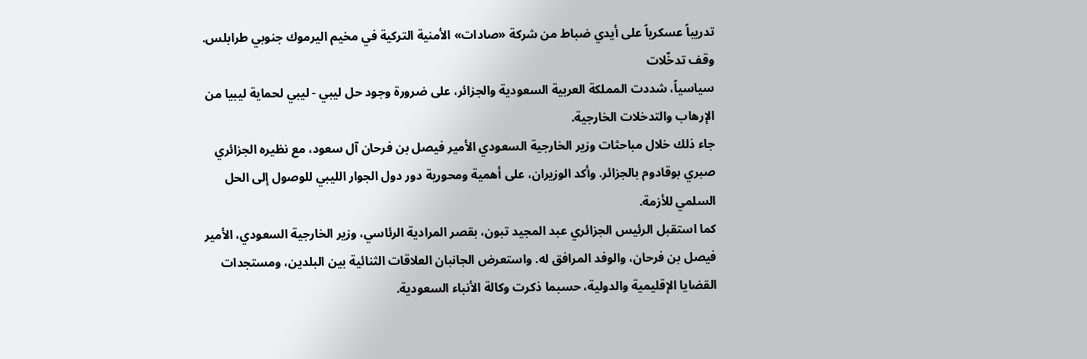تدريباً عسكرياً على أيدي ضباط من شركة «صادات» الأمنية التركية في مخيم اليرموك جنوبي طرابلس.
وقف تدخّلات
سياسياً، شددت المملكة العربية السعودية والجزائر، على ضرورة وجود حل ليبي - ليبي لحماية ليبيا من الإرهاب والتدخلات الخارجية.
جاء ذلك خلال مباحثات وزير الخارجية السعودي الأمير فيصل بن فرحان آل سعود، مع نظيره الجزائري صبري بوقادوم بالجزائر. وأكد الوزيران، على أهمية ومحورية دور دول الجوار الليبي للوصول إلى الحل السلمي للأزمة.
كما استقبل الرئيس الجزائري عبد المجيد تبون، بقصر المرادية الرئاسي، وزير الخارجية السعودي، الأمير فيصل بن فرحان، والوفد المرافق له. واستعرض الجانبان العلاقات الثنائية بين البلدين، ومستجدات القضايا الإقليمية والدولية، حسبما ذكرت وكالة الأنباء السعودية.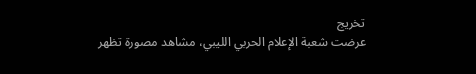تخريج
عرضت شعبة الإعلام الحربي الليبي، مشاهد مصورة تظهر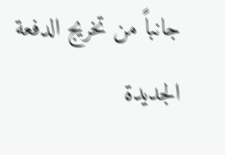جانباً من تخريج الدفعة الجديدة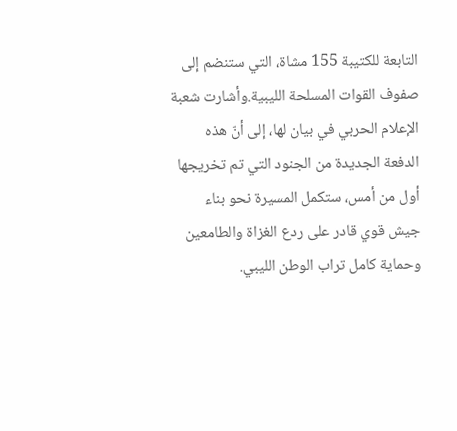التابعة للكتيبة 155 مشاة، التي ستنضم إلى صفوف القوات المسلحة الليبية.وأشارت شعبة الإعلام الحربي في بيان لها، إلى أنّ هذه الدفعة الجديدة من الجنود التي تم تخريجها أول من أمس، ستكمل المسيرة نحو بناء جيش قوي قادر على ردع الغزاة والطامعين وحماية كامل تراب الوطن الليبي.